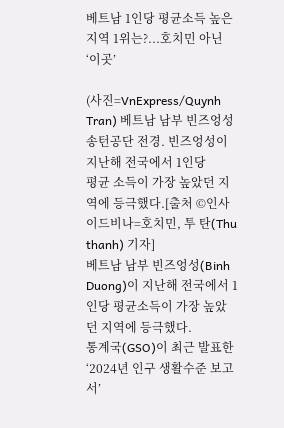베트남 1인당 평균소득 높은 지역 1위는?...호치민 아닌 ‘이곳’

(사진=VnExpress/Quynh Tran) 베트남 남부 빈즈엉성 송턴공단 전경. 빈즈엉성이 지난해 전국에서 1인당
평균 소득이 가장 높았던 지역에 등극했다.[출처 ©인사이드비나=호치민, 투 탄(Thu thanh) 기자]
베트남 남부 빈즈엉성(Binh Duong)이 지난해 전국에서 1인당 평균소득이 가장 높았던 지역에 등극했다.
통계국(GSO)이 최근 발표한 ‘2024년 인구 생활수준 보고서’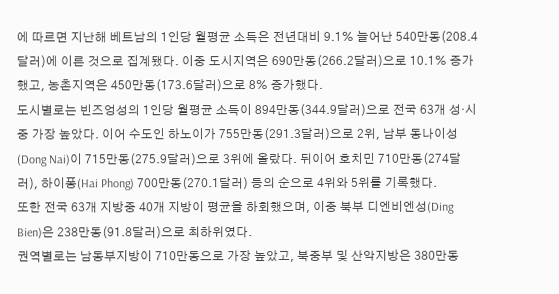에 따르면 지난해 베트남의 1인당 월평균 소득은 전년대비 9.1% 늘어난 540만동(208.4달러)에 이른 것으로 집계됐다. 이중 도시지역은 690만동(266.2달러)으로 10.1% 증가했고, 농촌지역은 450만동(173.6달러)으로 8% 증가했다.
도시별로는 빈즈엉성의 1인당 월평균 소득이 894만동(344.9달러)으로 전국 63개 성·시중 가장 높았다. 이어 수도인 하노이가 755만동(291.3달러)으로 2위, 남부 동나이성(Dong Nai)이 715만동(275.9달러)으로 3위에 올랐다. 뒤이어 호치민 710만동(274달러), 하이퐁(Hai Phong) 700만동(270.1달러) 등의 순으로 4위와 5위를 기록했다.
또한 전국 63개 지방중 40개 지방이 평균을 하회했으며, 이중 북부 디엔비엔성(Ding Bien)은 238만동(91.8달러)으로 최하위였다.
권역별로는 남동부지방이 710만동으로 가장 높았고, 북중부 및 산악지방은 380만동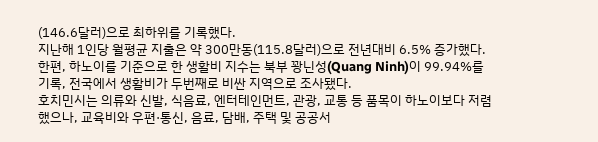(146.6달러)으로 최하위를 기록했다.
지난해 1인당 월평균 지출은 약 300만동(115.8달러)으로 전년대비 6.5% 증가했다.
한편, 하노이를 기준으로 한 생활비 지수는 북부 꽝닌성(Quang Ninh)이 99.94%를 기록, 전국에서 생활비가 두번째로 비싼 지역으로 조사됐다.
호치민시는 의류와 신발, 식음료, 엔터테인먼트, 관광, 교통 등 품목이 하노이보다 저렴했으나, 교육비와 우편·통신, 음료, 담배, 주택 및 공공서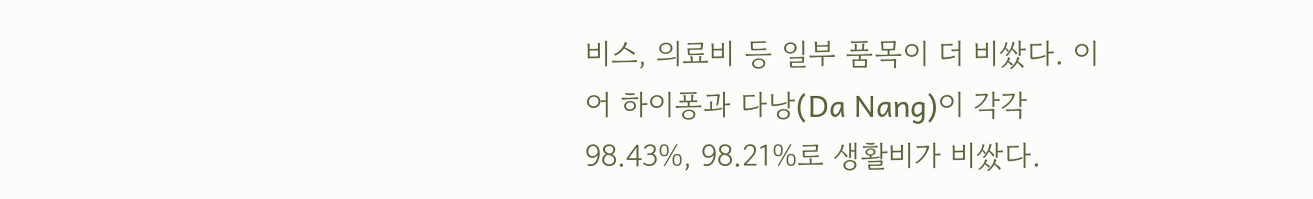비스, 의료비 등 일부 품목이 더 비쌌다. 이어 하이퐁과 다낭(Da Nang)이 각각 98.43%, 98.21%로 생활비가 비쌌다.